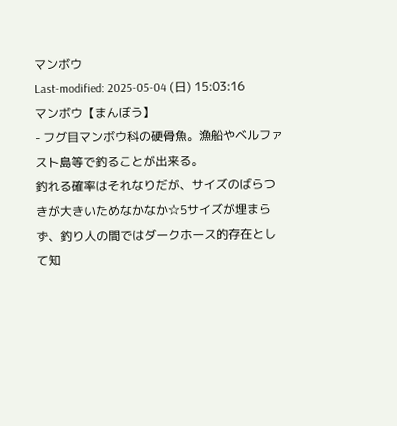マンボウ
Last-modified: 2025-05-04 (日) 15:03:16
マンボウ【まんぼう】
- フグ目マンボウ科の硬骨魚。漁船やベルファスト島等で釣ることが出来る。
釣れる確率はそれなりだが、サイズのばらつきが大きいためなかなか☆5サイズが埋まらず、釣り人の間ではダークホース的存在として知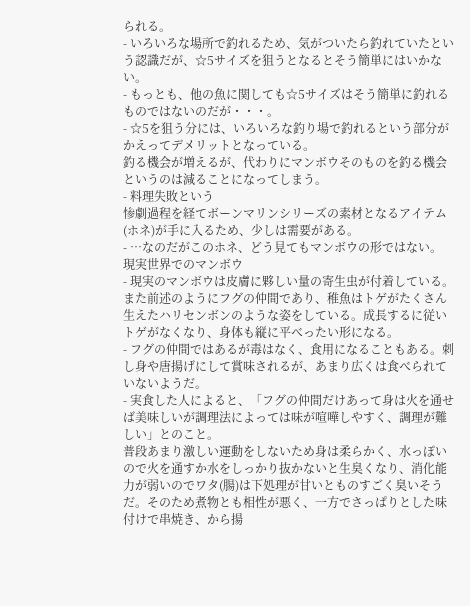られる。
- いろいろな場所で釣れるため、気がついたら釣れていたという認識だが、☆5サイズを狙うとなるとそう簡単にはいかない。
- もっとも、他の魚に関しても☆5サイズはそう簡単に釣れるものではないのだが・・・。
- ☆5を狙う分には、いろいろな釣り場で釣れるという部分がかえってデメリットとなっている。
釣る機会が増えるが、代わりにマンボウそのものを釣る機会というのは減ることになってしまう。
- 料理失敗という
惨劇過程を経てボーンマリンシリーズの素材となるアイテム(ホネ)が手に入るため、少しは需要がある。
- …なのだがこのホネ、どう見てもマンボウの形ではない。
現実世界でのマンボウ
- 現実のマンボウは皮膚に夥しい量の寄生虫が付着している。
また前述のようにフグの仲間であり、稚魚はトゲがたくさん生えたハリセンボンのような姿をしている。成長するに従いトゲがなくなり、身体も縦に平べったい形になる。
- フグの仲間ではあるが毒はなく、食用になることもある。刺し身や唐揚げにして賞味されるが、あまり広くは食べられていないようだ。
- 実食した人によると、「フグの仲間だけあって身は火を通せば美味しいが調理法によっては味が喧嘩しやすく、調理が難しい」とのこと。
普段あまり激しい運動をしないため身は柔らかく、水っぽいので火を通すか水をしっかり抜かないと生臭くなり、消化能力が弱いのでワタ(腸)は下処理が甘いとものすごく臭いそうだ。そのため煮物とも相性が悪く、一方でさっぱりとした味付けで串焼き、から揚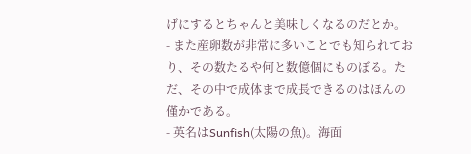げにするとちゃんと美味しくなるのだとか。
- また産卵数が非常に多いことでも知られており、その数たるや何と数億個にものぼる。ただ、その中で成体まで成長できるのはほんの僅かである。
- 英名はSunfish(太陽の魚)。海面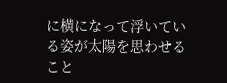に横になって浮いている姿が太陽を思わせること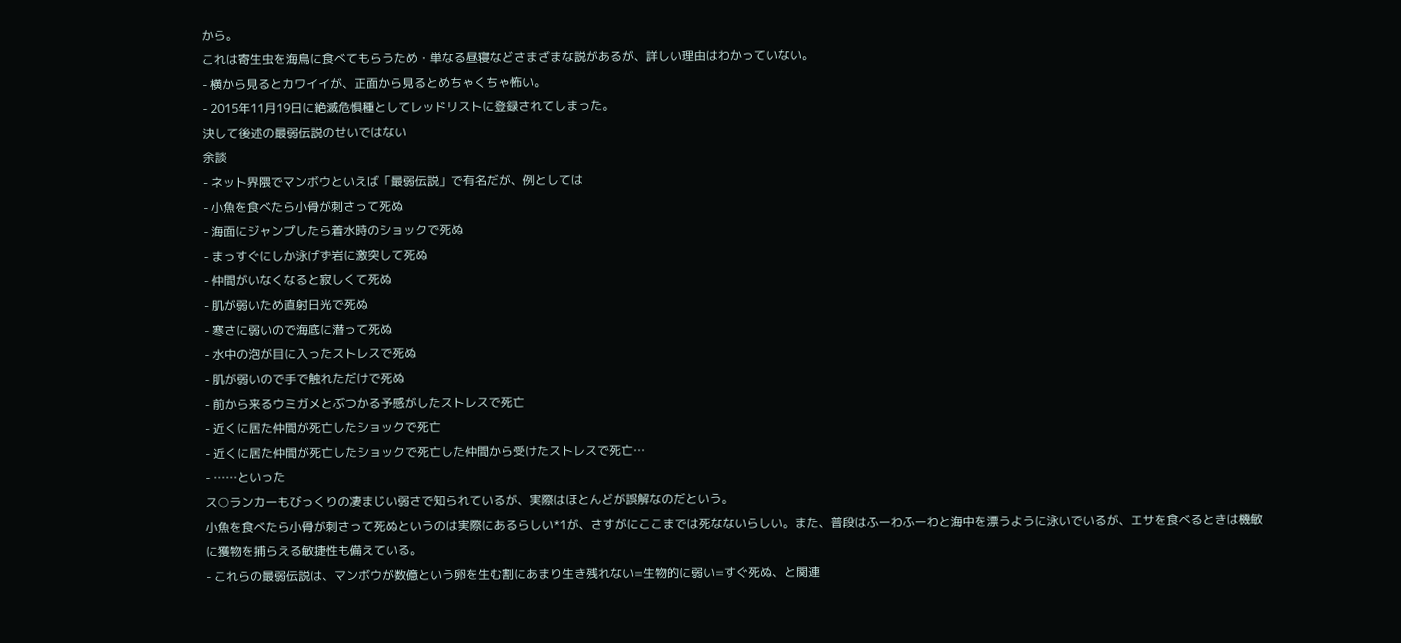から。
これは寄生虫を海鳥に食べてもらうため・単なる昼寝などさまざまな説があるが、詳しい理由はわかっていない。
- 横から見るとカワイイが、正面から見るとめちゃくちゃ怖い。
- 2015年11月19日に絶滅危惧種としてレッドリストに登録されてしまった。
決して後述の最弱伝説のせいではない
余談
- ネット界隈でマンボウといえば「最弱伝説」で有名だが、例としては
- 小魚を食べたら小骨が刺さって死ぬ
- 海面にジャンプしたら着水時のショックで死ぬ
- まっすぐにしか泳げず岩に激突して死ぬ
- 仲間がいなくなると寂しくて死ぬ
- 肌が弱いため直射日光で死ぬ
- 寒さに弱いので海底に潜って死ぬ
- 水中の泡が目に入ったストレスで死ぬ
- 肌が弱いので手で触れただけで死ぬ
- 前から来るウミガメとぶつかる予感がしたストレスで死亡
- 近くに居た仲間が死亡したショックで死亡
- 近くに居た仲間が死亡したショックで死亡した仲間から受けたストレスで死亡…
- ……といった
ス○ランカーもびっくりの凄まじい弱さで知られているが、実際はほとんどが誤解なのだという。
小魚を食べたら小骨が刺さって死ぬというのは実際にあるらしい*1が、さすがにここまでは死なないらしい。また、普段はふーわふーわと海中を漂うように泳いでいるが、エサを食べるときは機敏に獲物を捕らえる敏捷性も備えている。
- これらの最弱伝説は、マンボウが数億という卵を生む割にあまり生き残れない=生物的に弱い=すぐ死ぬ、と関連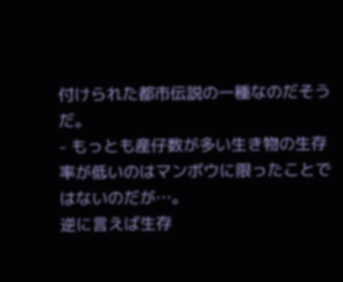付けられた都市伝説の一種なのだそうだ。
- もっとも産仔数が多い生き物の生存率が低いのはマンボウに限ったことではないのだが…。
逆に言えば生存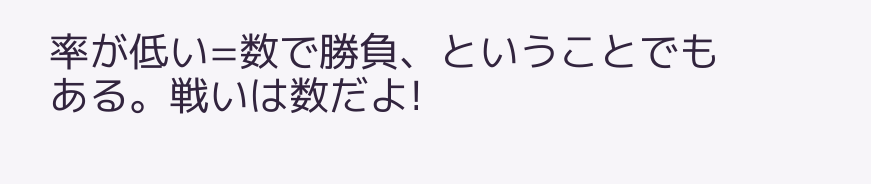率が低い=数で勝負、ということでもある。戦いは数だよ!